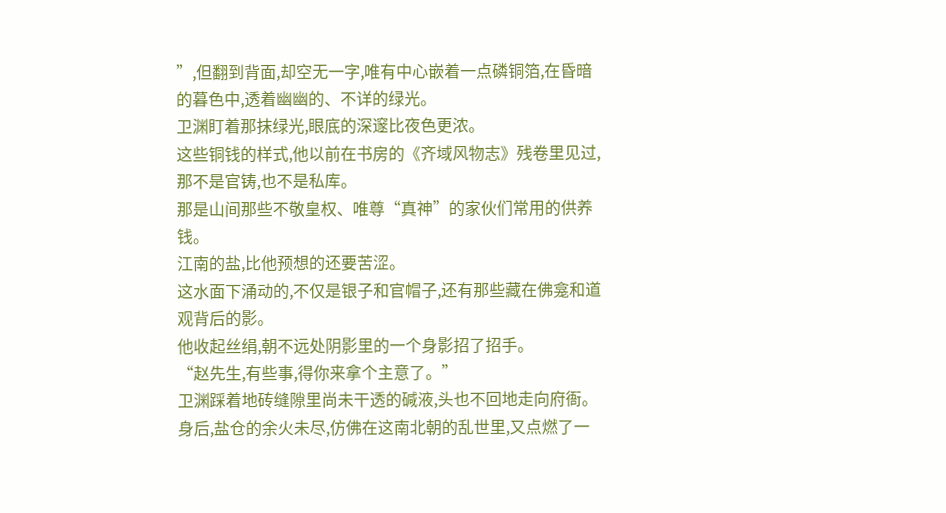”,但翻到背面,却空无一字,唯有中心嵌着一点磷铜箔,在昏暗的暮色中,透着幽幽的、不详的绿光。
卫渊盯着那抹绿光,眼底的深邃比夜色更浓。
这些铜钱的样式,他以前在书房的《齐域风物志》残卷里见过,那不是官铸,也不是私库。
那是山间那些不敬皇权、唯尊“真神”的家伙们常用的供养钱。
江南的盐,比他预想的还要苦涩。
这水面下涌动的,不仅是银子和官帽子,还有那些藏在佛龛和道观背后的影。
他收起丝绢,朝不远处阴影里的一个身影招了招手。
“赵先生,有些事,得你来拿个主意了。”
卫渊踩着地砖缝隙里尚未干透的碱液,头也不回地走向府衙。
身后,盐仓的余火未尽,仿佛在这南北朝的乱世里,又点燃了一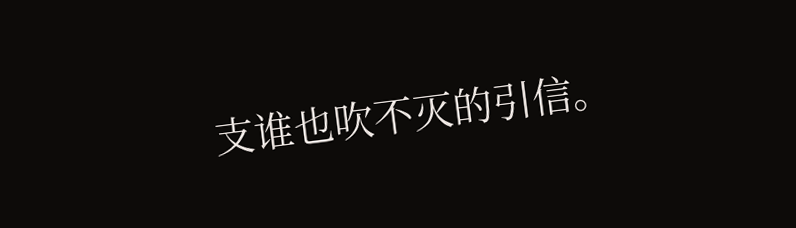支谁也吹不灭的引信。